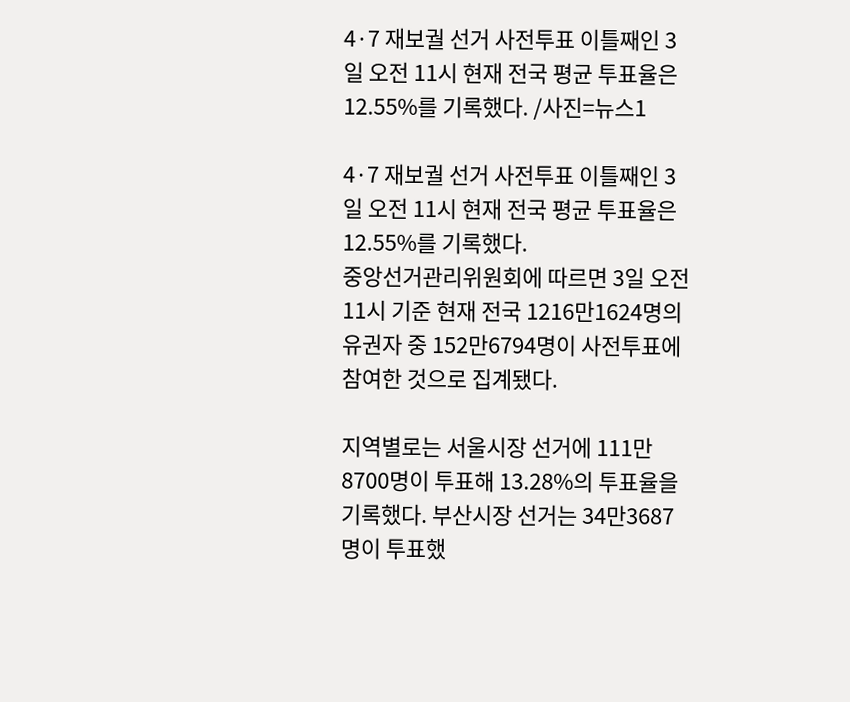4·7 재보궐 선거 사전투표 이틀째인 3일 오전 11시 현재 전국 평균 투표율은 12.55%를 기록했다. /사진=뉴스1

4·7 재보궐 선거 사전투표 이틀째인 3일 오전 11시 현재 전국 평균 투표율은 12.55%를 기록했다.
중앙선거관리위원회에 따르면 3일 오전 11시 기준 현재 전국 1216만1624명의 유권자 중 152만6794명이 사전투표에 참여한 것으로 집계됐다.

지역별로는 서울시장 선거에 111만8700명이 투표해 13.28%의 투표율을 기록했다. 부산시장 선거는 34만3687명이 투표했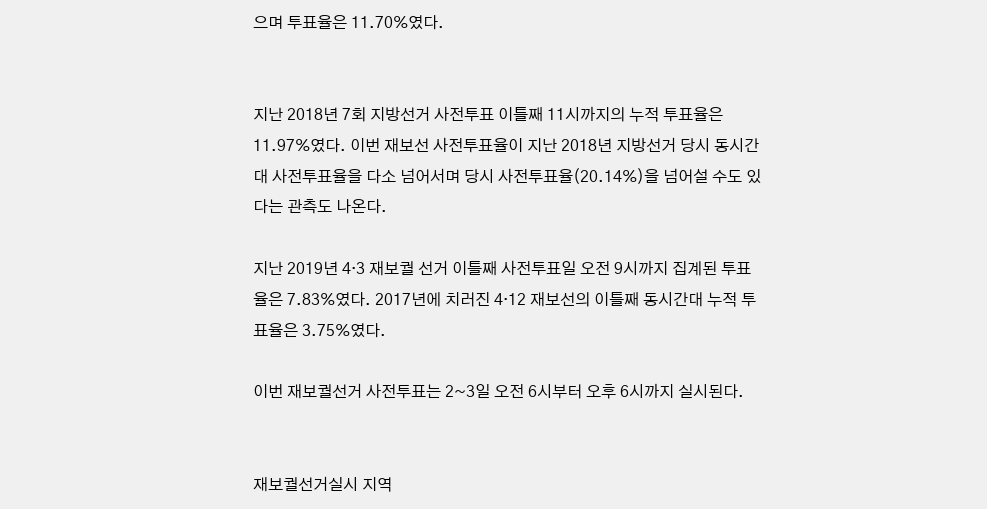으며 투표율은 11.70%였다.


지난 2018년 7회 지방선거 사전투표 이틀째 11시까지의 누적 투표율은 11.97%였다. 이번 재보선 사전투표율이 지난 2018년 지방선거 당시 동시간대 사전투표율을 다소 넘어서며 당시 사전투표율(20.14%)을 넘어설 수도 있다는 관측도 나온다.

지난 2019년 4·3 재보궐 선거 이틀째 사전투표일 오전 9시까지 집계된 투표율은 7.83%였다. 2017년에 치러진 4·12 재보선의 이틀째 동시간대 누적 투표율은 3.75%였다.

이번 재보궐선거 사전투표는 2~3일 오전 6시부터 오후 6시까지 실시된다.


재보궐선거실시 지역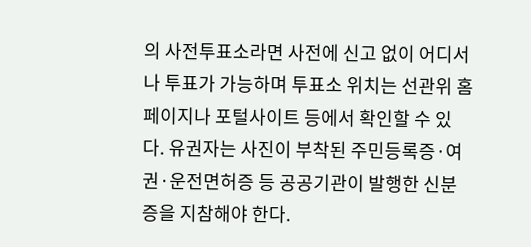의 사전투표소라면 사전에 신고 없이 어디서나 투표가 가능하며 투표소 위치는 선관위 홈페이지나 포털사이트 등에서 확인할 수 있다. 유권자는 사진이 부착된 주민등록증·여권·운전면허증 등 공공기관이 발행한 신분증을 지참해야 한다.